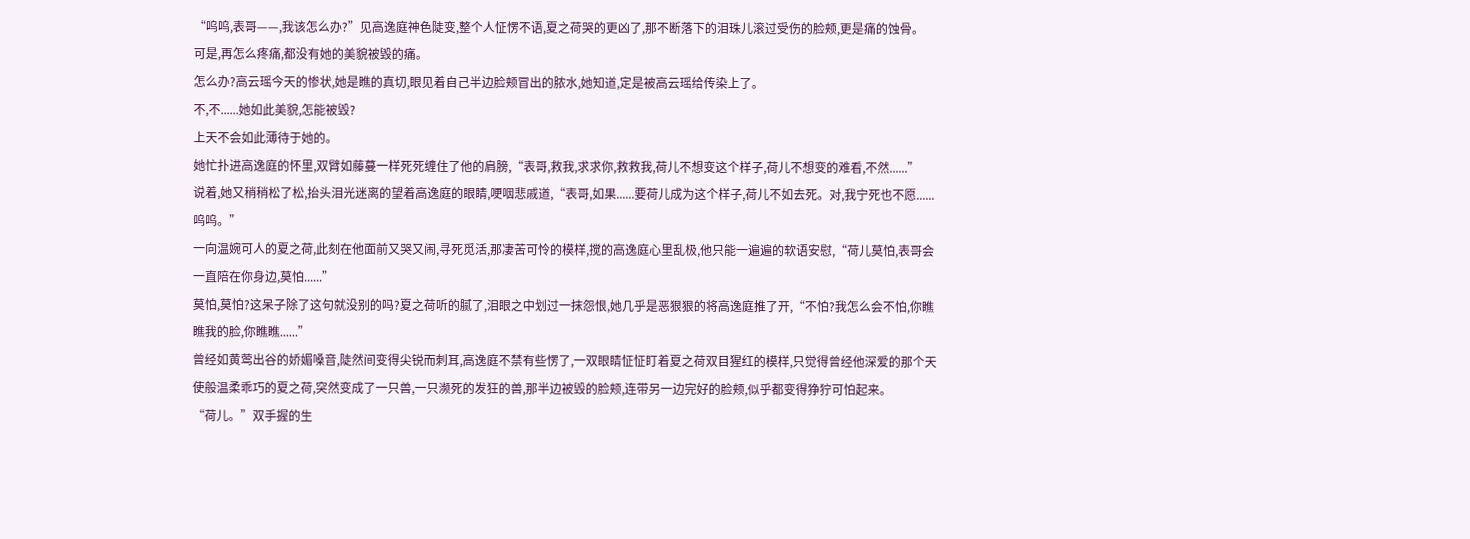“呜呜,表哥——,我该怎么办?”见高逸庭神色陡变,整个人怔愣不语,夏之荷哭的更凶了,那不断落下的泪珠儿滚过受伤的脸颊,更是痛的蚀骨。
可是,再怎么疼痛,都没有她的美貌被毁的痛。
怎么办?高云瑶今天的惨状,她是瞧的真切,眼见着自己半边脸颊冒出的脓水,她知道,定是被高云瑶给传染上了。
不,不......她如此美貌,怎能被毁?
上天不会如此薄待于她的。
她忙扑进高逸庭的怀里,双臂如藤蔓一样死死缠住了他的肩膀,“表哥,救我,求求你,救救我,荷儿不想变这个样子,荷儿不想变的难看,不然......”
说着,她又稍稍松了松,抬头泪光迷离的望着高逸庭的眼睛,哽咽悲戚道,“表哥,如果......要荷儿成为这个样子,荷儿不如去死。对,我宁死也不愿......呜呜。”
一向温婉可人的夏之荷,此刻在他面前又哭又闹,寻死觅活,那凄苦可怜的模样,搅的高逸庭心里乱极,他只能一遍遍的软语安慰,“荷儿莫怕,表哥会一直陪在你身边,莫怕......”
莫怕,莫怕?这呆子除了这句就没别的吗?夏之荷听的腻了,泪眼之中划过一抹怨恨,她几乎是恶狠狠的将高逸庭推了开,“不怕?我怎么会不怕,你瞧瞧我的脸,你瞧瞧......”
曾经如黄莺出谷的娇媚嗓音,陡然间变得尖锐而刺耳,高逸庭不禁有些愣了,一双眼睛怔怔盯着夏之荷双目猩红的模样,只觉得曾经他深爱的那个天使般温柔乖巧的夏之荷,突然变成了一只兽,一只濒死的发狂的兽,那半边被毁的脸颊,连带另一边完好的脸颊,似乎都变得狰狞可怕起来。
“荷儿。”双手握的生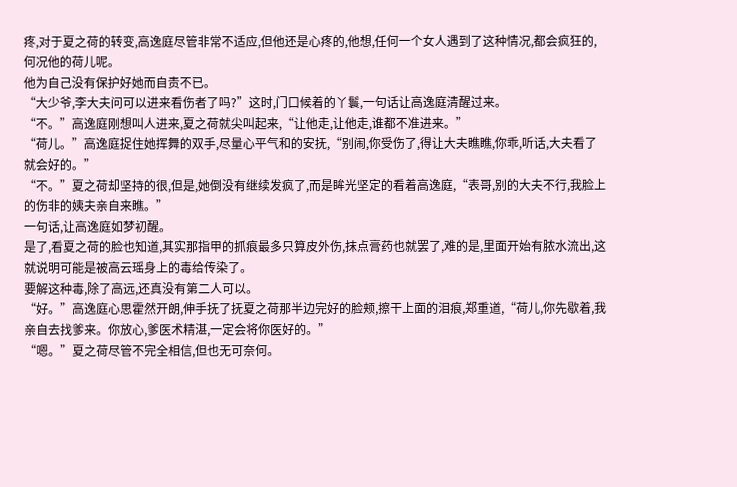疼,对于夏之荷的转变,高逸庭尽管非常不适应,但他还是心疼的,他想,任何一个女人遇到了这种情况,都会疯狂的,何况他的荷儿呢。
他为自己没有保护好她而自责不已。
“大少爷,李大夫问可以进来看伤者了吗?”这时,门口候着的丫鬟,一句话让高逸庭清醒过来。
“不。”高逸庭刚想叫人进来,夏之荷就尖叫起来,“让他走,让他走,谁都不准进来。”
“荷儿。”高逸庭捉住她挥舞的双手,尽量心平气和的安抚,“别闹,你受伤了,得让大夫瞧瞧,你乖,听话,大夫看了就会好的。”
“不。”夏之荷却坚持的很,但是,她倒没有继续发疯了,而是眸光坚定的看着高逸庭,“表哥,别的大夫不行,我脸上的伤非的姨夫亲自来瞧。”
一句话,让高逸庭如梦初醒。
是了,看夏之荷的脸也知道,其实那指甲的抓痕最多只算皮外伤,抹点膏药也就罢了,难的是,里面开始有脓水流出,这就说明可能是被高云瑶身上的毒给传染了。
要解这种毒,除了高远,还真没有第二人可以。
“好。”高逸庭心思霍然开朗,伸手抚了抚夏之荷那半边完好的脸颊,擦干上面的泪痕,郑重道,“荷儿,你先歇着,我亲自去找爹来。你放心,爹医术精湛,一定会将你医好的。”
“嗯。”夏之荷尽管不完全相信,但也无可奈何。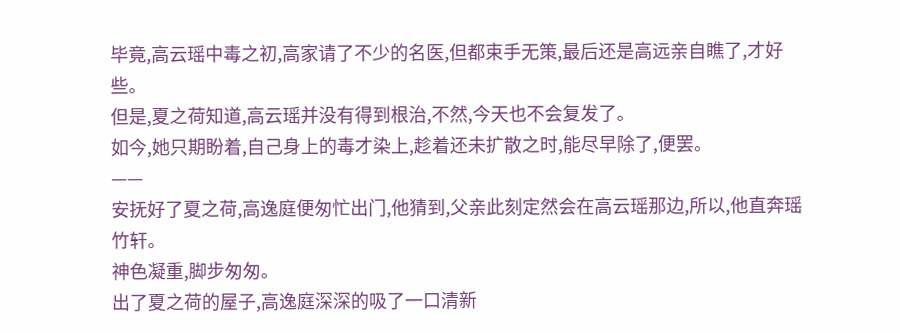毕竟,高云瑶中毒之初,高家请了不少的名医,但都束手无策,最后还是高远亲自瞧了,才好些。
但是,夏之荷知道,高云瑶并没有得到根治,不然,今天也不会复发了。
如今,她只期盼着,自己身上的毒才染上,趁着还未扩散之时,能尽早除了,便罢。
——
安抚好了夏之荷,高逸庭便匆忙出门,他猜到,父亲此刻定然会在高云瑶那边,所以,他直奔瑶竹轩。
神色凝重,脚步匆匆。
出了夏之荷的屋子,高逸庭深深的吸了一口清新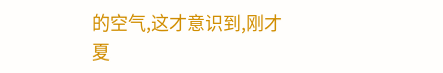的空气,这才意识到,刚才夏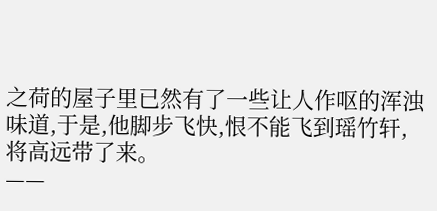之荷的屋子里已然有了一些让人作呕的浑浊味道,于是,他脚步飞快,恨不能飞到瑶竹轩,将高远带了来。
——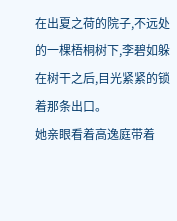在出夏之荷的院子,不远处的一棵梧桐树下,李碧如躲在树干之后,目光紧紧的锁着那条出口。
她亲眼看着高逸庭带着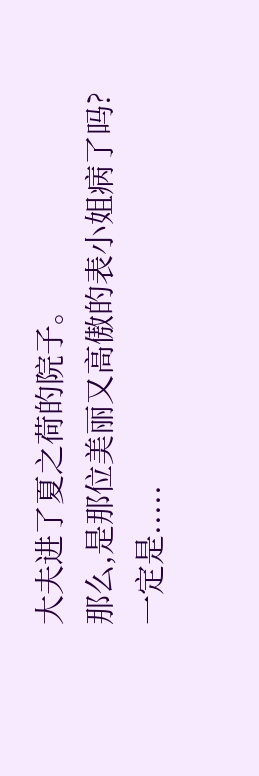大夫进了夏之荷的院子。
那么,是那位美丽又高傲的表小姐病了吗?
一定是.....